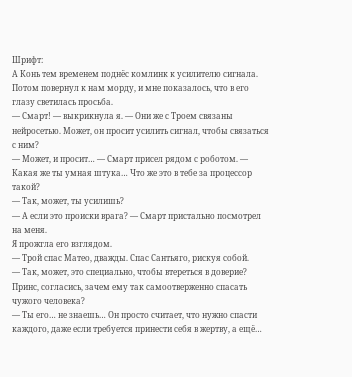Шрифт:
А Конь тем временем поднёс комлинк к усилителю сигнала. Потом повернул к нам морду, и мне показалось, что в его глазу светилась просьба.
— Смарт! — выкрикнула я. — Они же с Троем связаны нейросетью. Может, он просит усилить сигнал, чтобы связаться с ним?
— Может, и просит… — Смарт присел рядом с роботом. — Какая же ты умная штука… Что же это в тебе за процессор такой?
— Так, может, ты усилишь?
— А если это происки врага? — Смарт пристально посмотрел на меня.
Я прожгла его взглядом.
— Трой спас Матео, дважды. Спас Сантьяго, рискуя собой.
— Так, может, это специально, чтобы втереться в доверие? Принс, согласись, зачем ему так самоотверженно спасать чужого человека?
— Ты его… не знаешь… Он просто считает, что нужно спасти каждого, даже если требуется принести себя в жертву, а ещё…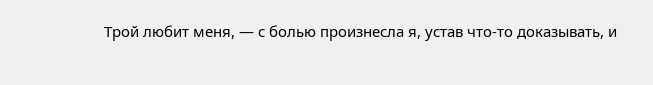Трой любит меня, — с болью произнесла я, устав что-то доказывать, и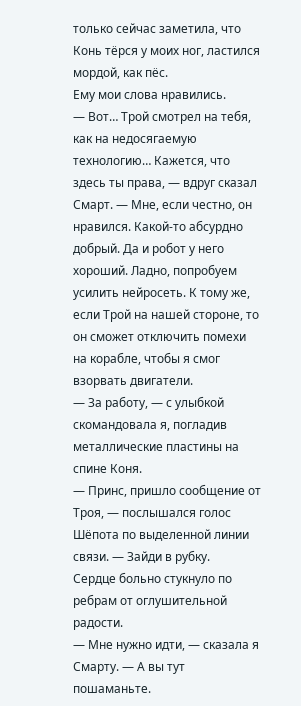только сейчас заметила, что Конь тёрся у моих ног, ластился мордой, как пёс.
Ему мои слова нравились.
— Вот… Трой смотрел на тебя, как на недосягаемую технологию… Кажется, что здесь ты права, — вдруг сказал Смарт. — Мне, если честно, он нравился. Какой-то абсурдно добрый. Да и робот у него хороший. Ладно, попробуем усилить нейросеть. К тому же, если Трой на нашей стороне, то он сможет отключить помехи на корабле, чтобы я смог взорвать двигатели.
— За работу, — с улыбкой скомандовала я, погладив металлические пластины на спине Коня.
— Принс, пришло сообщение от Троя, — послышался голос Шёпота по выделенной линии связи. — Зайди в рубку.
Сердце больно стукнуло по ребрам от оглушительной радости.
— Мне нужно идти, — сказала я Смарту. — А вы тут пошаманьте.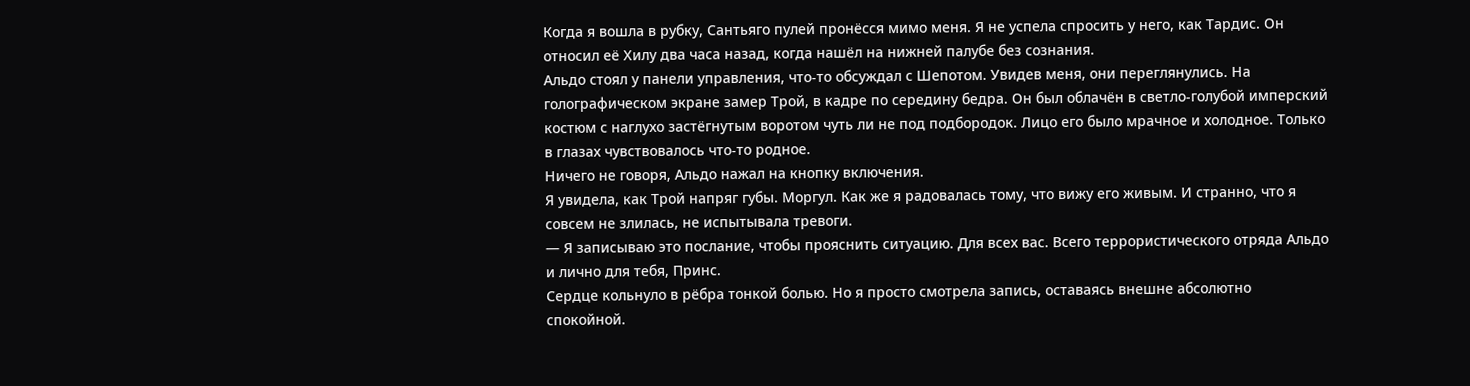Когда я вошла в рубку, Сантьяго пулей пронёсся мимо меня. Я не успела спросить у него, как Тардис. Он относил её Хилу два часа назад, когда нашёл на нижней палубе без сознания.
Альдо стоял у панели управления, что-то обсуждал с Шeпотом. Увидев меня, они переглянулись. На голографическом экране замер Трой, в кадре по середину бедра. Он был облачён в светло-голубой имперский костюм с наглухо застёгнутым воротом чуть ли не под подбородок. Лицо его было мрачное и холодное. Только в глазах чувствовалось что-то родное.
Ничего не говоря, Альдо нажал на кнопку включения.
Я увидела, как Трой напряг губы. Моргул. Как же я радовалась тому, что вижу его живым. И странно, что я совсем не злилась, не испытывала тревоги.
— Я записываю это послание, чтобы прояснить ситуацию. Для всех вас. Всего террористического отряда Альдо и лично для тебя, Принс.
Сердце кольнуло в рёбра тонкой болью. Но я просто смотрела запись, оставаясь внешне абсолютно спокойной.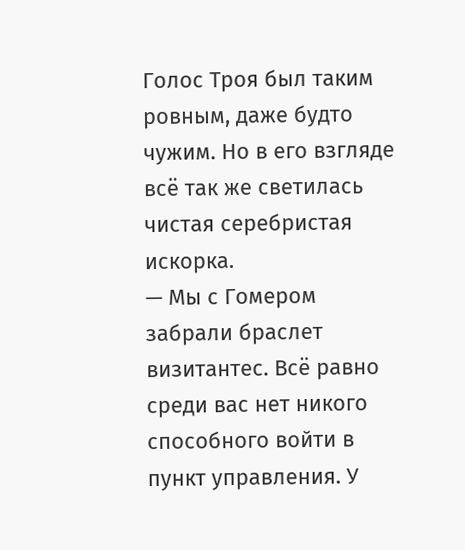Голос Троя был таким ровным, даже будто чужим. Но в его взгляде всё так же светилась чистая серебристая искорка.
— Мы с Гомером забрали браслет визитантес. Всё равно среди вас нет никого способного войти в пункт управления. У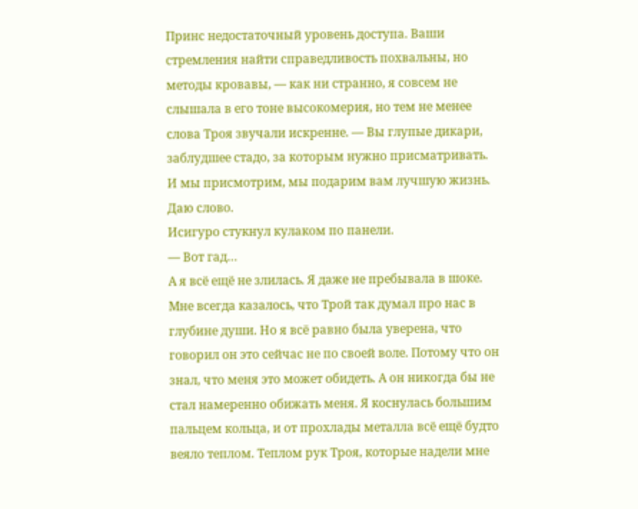Принс недостаточный уровень доступа. Ваши стремления найти справедливость похвальны, но методы кровавы, — как ни странно, я совсем не слышала в его тоне высокомерия, но тем не менее слова Троя звучали искренне. — Вы глупые дикари, заблудшее стадо, за которым нужно присматривать. И мы присмотрим, мы подарим вам лучшую жизнь. Даю слово.
Исигуро стукнул кулаком по панели.
— Вот гад…
А я всё ещё не злилась. Я даже не пребывала в шоке. Мне всегда казалось, что Трой так думал про нас в глубине души. Но я всё равно была уверена, что говорил он это сейчас не по своей воле. Потому что он знал, что меня это может обидеть. А он никогда бы не стал намеренно обижать меня. Я коснулась большим пальцем кольца, и от прохлады металла всё ещё будто веяло теплом. Теплом рук Троя, которые надели мне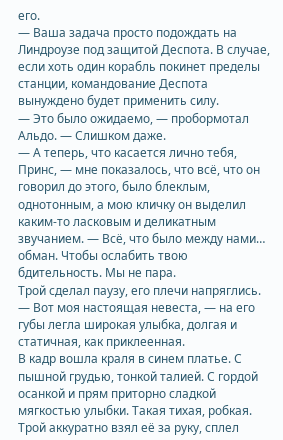его.
— Ваша задача просто подождать на Линдроузе под защитой Деспота. В случае, если хоть один корабль покинет пределы станции, командование Деспота вынуждено будет применить силу.
— Это было ожидаемо, — пробормотал Альдо. — Слишком даже.
— А теперь, что касается лично тебя, Принс, — мне показалось, что всё, что он говорил до этого, было блeклым, однотонным, а мою кличку он выделил каким-то ласковым и деликатным звучанием. — Всё, что было между нами… обман. Чтобы ослабить твою бдительность. Мы не пара.
Трой сделал паузу, его плечи напряглись.
— Вот моя настоящая невеста, — на его губы легла широкая улыбка, долгая и статичная, как приклеенная.
В кадр вошла краля в синем платье. С пышной грудью, тонкой талией. С гордой осанкой и прям приторно сладкой мягкостью улыбки. Такая тихая, робкая. Трой аккуратно взял её за руку, сплел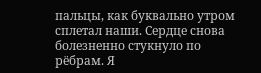пальцы, как буквально утром сплетал наши. Сердце снова болезненно стукнуло по рёбрам. Я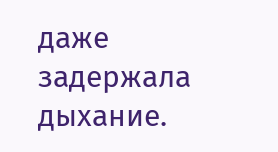даже задержала дыхание.